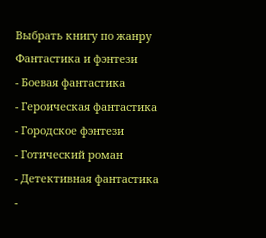Выбрать книгу по жанру
Фантастика и фэнтези
- Боевая фантастика
- Героическая фантастика
- Городское фэнтези
- Готический роман
- Детективная фантастика
-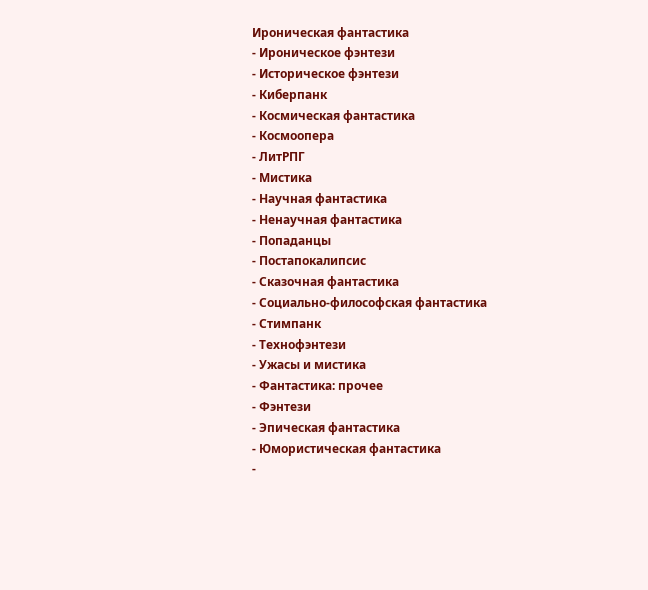Ироническая фантастика
- Ироническое фэнтези
- Историческое фэнтези
- Киберпанк
- Космическая фантастика
- Космоопера
- ЛитРПГ
- Мистика
- Научная фантастика
- Ненаучная фантастика
- Попаданцы
- Постапокалипсис
- Сказочная фантастика
- Социально-философская фантастика
- Стимпанк
- Технофэнтези
- Ужасы и мистика
- Фантастика: прочее
- Фэнтези
- Эпическая фантастика
- Юмористическая фантастика
-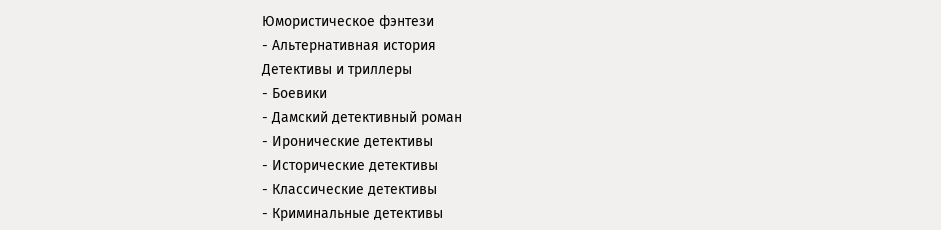Юмористическое фэнтези
- Альтернативная история
Детективы и триллеры
- Боевики
- Дамский детективный роман
- Иронические детективы
- Исторические детективы
- Классические детективы
- Криминальные детективы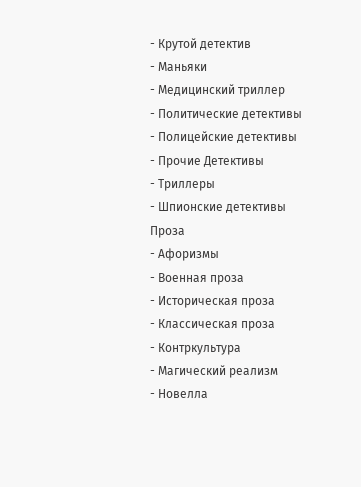- Крутой детектив
- Маньяки
- Медицинский триллер
- Политические детективы
- Полицейские детективы
- Прочие Детективы
- Триллеры
- Шпионские детективы
Проза
- Афоризмы
- Военная проза
- Историческая проза
- Классическая проза
- Контркультура
- Магический реализм
- Новелла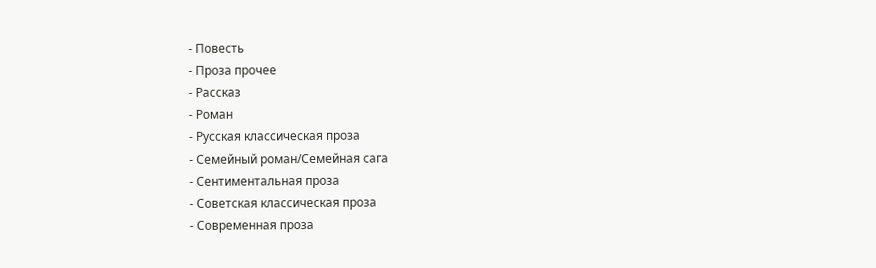- Повесть
- Проза прочее
- Рассказ
- Роман
- Русская классическая проза
- Семейный роман/Семейная сага
- Сентиментальная проза
- Советская классическая проза
- Современная проза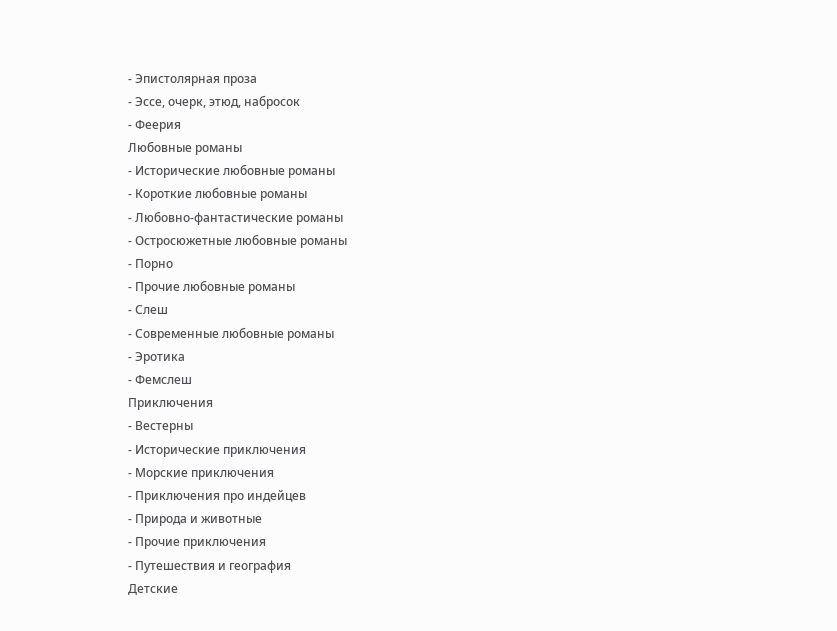- Эпистолярная проза
- Эссе, очерк, этюд, набросок
- Феерия
Любовные романы
- Исторические любовные романы
- Короткие любовные романы
- Любовно-фантастические романы
- Остросюжетные любовные романы
- Порно
- Прочие любовные романы
- Слеш
- Современные любовные романы
- Эротика
- Фемслеш
Приключения
- Вестерны
- Исторические приключения
- Морские приключения
- Приключения про индейцев
- Природа и животные
- Прочие приключения
- Путешествия и география
Детские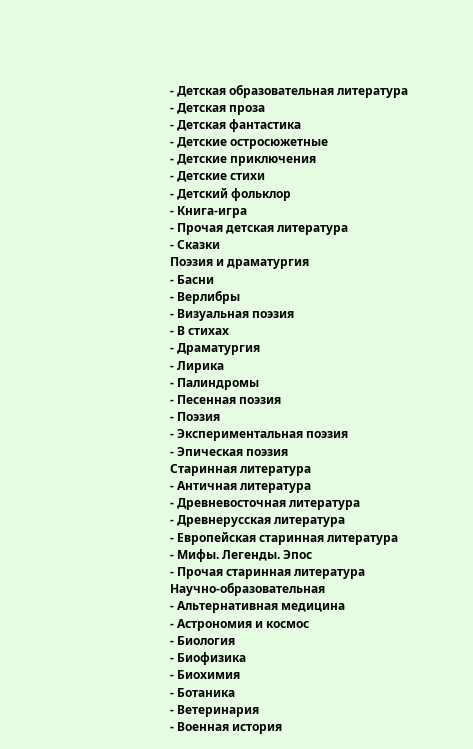- Детская образовательная литература
- Детская проза
- Детская фантастика
- Детские остросюжетные
- Детские приключения
- Детские стихи
- Детский фольклор
- Книга-игра
- Прочая детская литература
- Сказки
Поэзия и драматургия
- Басни
- Верлибры
- Визуальная поэзия
- В стихах
- Драматургия
- Лирика
- Палиндромы
- Песенная поэзия
- Поэзия
- Экспериментальная поэзия
- Эпическая поэзия
Старинная литература
- Античная литература
- Древневосточная литература
- Древнерусская литература
- Европейская старинная литература
- Мифы. Легенды. Эпос
- Прочая старинная литература
Научно-образовательная
- Альтернативная медицина
- Астрономия и космос
- Биология
- Биофизика
- Биохимия
- Ботаника
- Ветеринария
- Военная история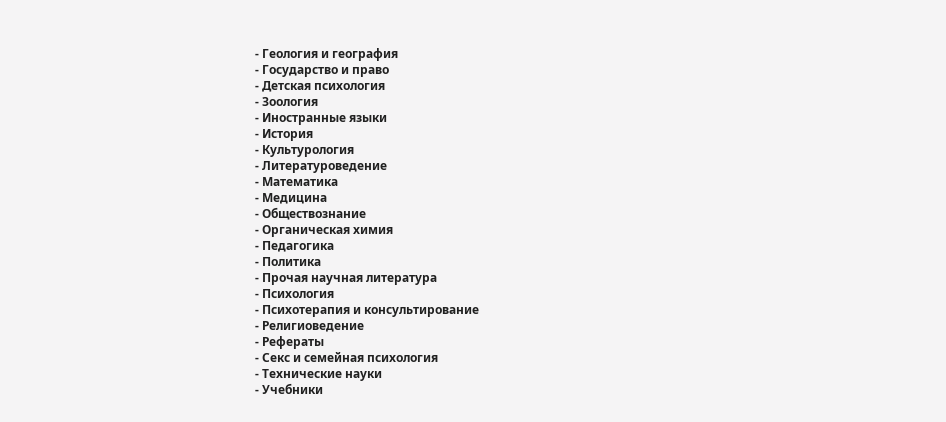- Геология и география
- Государство и право
- Детская психология
- Зоология
- Иностранные языки
- История
- Культурология
- Литературоведение
- Математика
- Медицина
- Обществознание
- Органическая химия
- Педагогика
- Политика
- Прочая научная литература
- Психология
- Психотерапия и консультирование
- Религиоведение
- Рефераты
- Секс и семейная психология
- Технические науки
- Учебники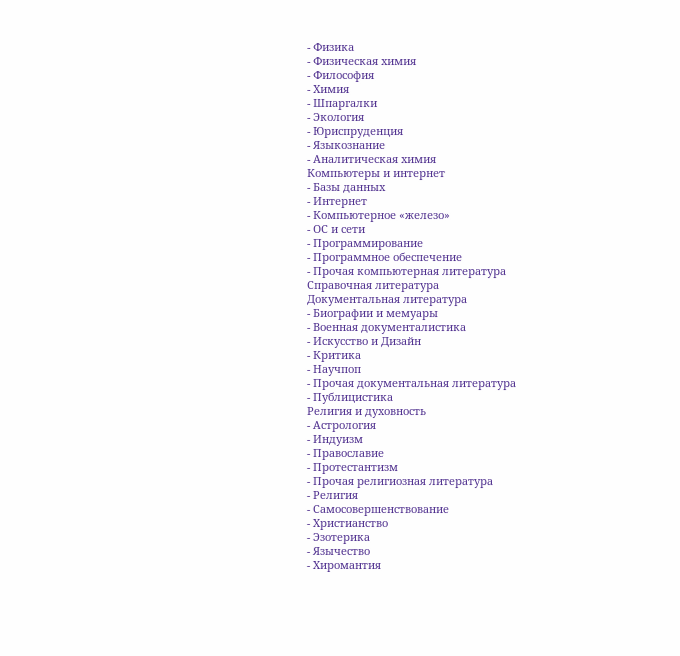- Физика
- Физическая химия
- Философия
- Химия
- Шпаргалки
- Экология
- Юриспруденция
- Языкознание
- Аналитическая химия
Компьютеры и интернет
- Базы данных
- Интернет
- Компьютерное «железо»
- ОС и сети
- Программирование
- Программное обеспечение
- Прочая компьютерная литература
Справочная литература
Документальная литература
- Биографии и мемуары
- Военная документалистика
- Искусство и Дизайн
- Критика
- Научпоп
- Прочая документальная литература
- Публицистика
Религия и духовность
- Астрология
- Индуизм
- Православие
- Протестантизм
- Прочая религиозная литература
- Религия
- Самосовершенствование
- Христианство
- Эзотерика
- Язычество
- Хиромантия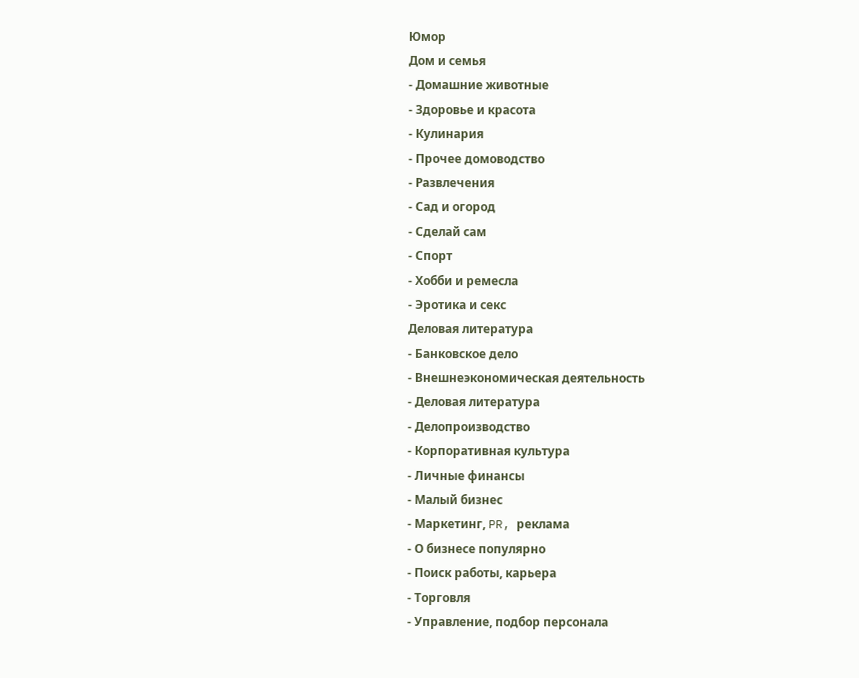Юмор
Дом и семья
- Домашние животные
- Здоровье и красота
- Кулинария
- Прочее домоводство
- Развлечения
- Сад и огород
- Сделай сам
- Спорт
- Хобби и ремесла
- Эротика и секс
Деловая литература
- Банковское дело
- Внешнеэкономическая деятельность
- Деловая литература
- Делопроизводство
- Корпоративная культура
- Личные финансы
- Малый бизнес
- Маркетинг, PR, реклама
- О бизнесе популярно
- Поиск работы, карьера
- Торговля
- Управление, подбор персонала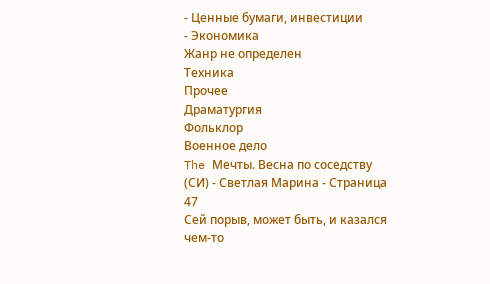- Ценные бумаги, инвестиции
- Экономика
Жанр не определен
Техника
Прочее
Драматургия
Фольклор
Военное дело
The Мечты. Весна по соседству (СИ) - Светлая Марина - Страница 47
Сей порыв, может быть, и казался чем-то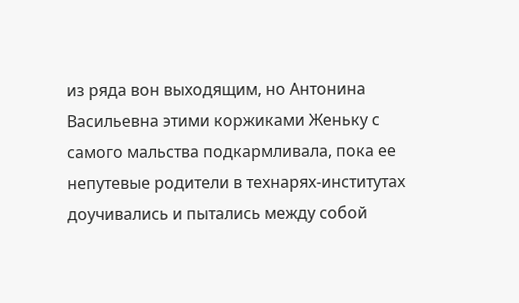из ряда вон выходящим, но Антонина Васильевна этими коржиками Женьку с самого мальства подкармливала, пока ее непутевые родители в технарях-институтах доучивались и пытались между собой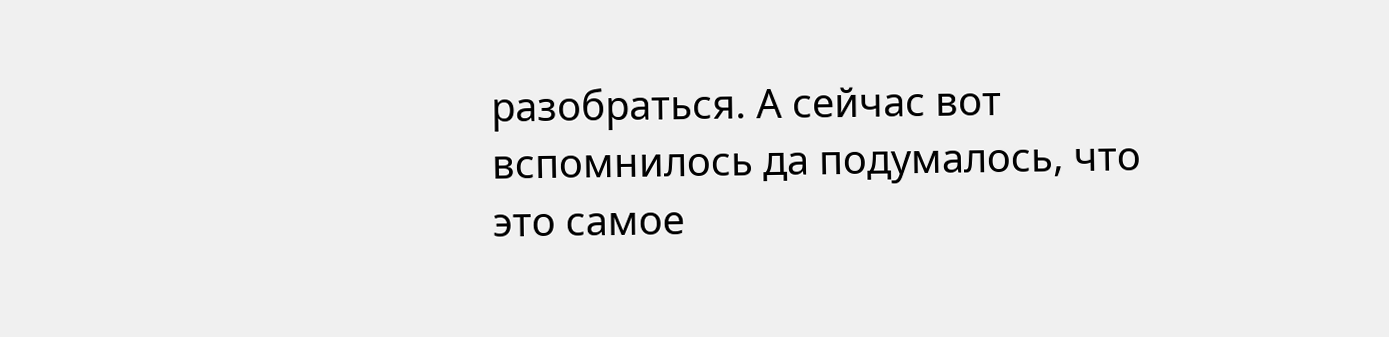разобраться. А сейчас вот вспомнилось да подумалось, что это самое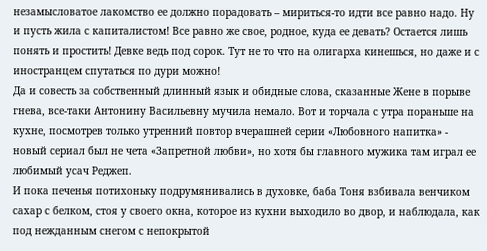незамысловатое лакомство ее должно порадовать – мириться-то идти все равно надо. Ну и пусть жила с капиталистом! Все равно же свое, родное, куда ее девать? Остается лишь понять и простить! Девке ведь под сорок. Тут не то что на олигарха кинешься, но даже и с иностранцем спутаться по дури можно!
Да и совесть за собственный длинный язык и обидные слова, сказанные Жене в порыве гнева, все-таки Антонину Васильевну мучила немало. Вот и торчала с утра пораньше на кухне, посмотрев только утренний повтор вчерашней серии «Любовного напитка» - новый сериал был не чета «Запретной любви», но хотя бы главного мужика там играл ее любимый усач Реджеп.
И пока печенья потихоньку подрумянивались в духовке, баба Тоня взбивала венчиком сахар с белком, стоя у своего окна, которое из кухни выходило во двор, и наблюдала, как под нежданным снегом с непокрытой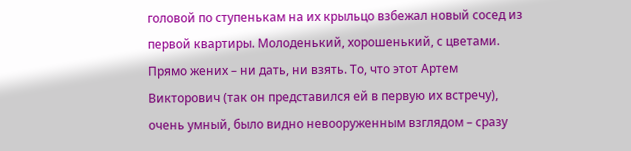головой по ступенькам на их крыльцо взбежал новый сосед из первой квартиры. Молоденький, хорошенький, с цветами. Прямо жених – ни дать, ни взять. То, что этот Артем Викторович (так он представился ей в первую их встречу), очень умный, было видно невооруженным взглядом – сразу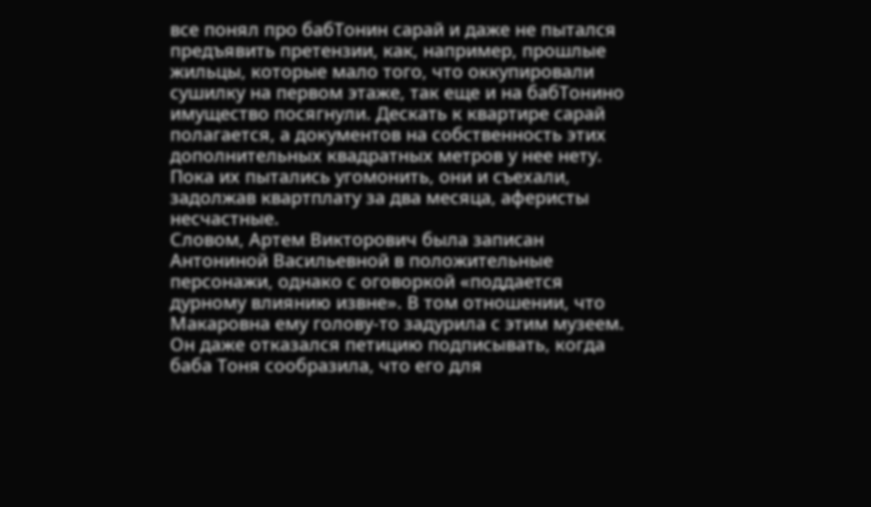все понял про бабТонин сарай и даже не пытался предъявить претензии, как, например, прошлые жильцы, которые мало того, что оккупировали сушилку на первом этаже, так еще и на бабТонино имущество посягнули. Дескать к квартире сарай полагается, а документов на собственность этих дополнительных квадратных метров у нее нету. Пока их пытались угомонить, они и съехали, задолжав квартплату за два месяца, аферисты несчастные.
Словом, Артем Викторович была записан Антониной Васильевной в положительные персонажи, однако с оговоркой «поддается дурному влиянию извне». В том отношении, что Макаровна ему голову-то задурила с этим музеем. Он даже отказался петицию подписывать, когда баба Тоня сообразила, что его для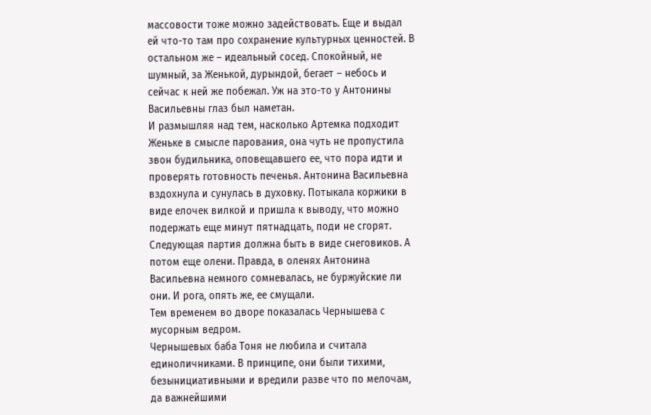массовости тоже можно задействовать. Еще и выдал ей что-то там про сохранение культурных ценностей. В остальном же – идеальный сосед. Спокойный, не шумный, за Женькой, дурындой, бегает – небось и сейчас к ней же побежал. Уж на это-то у Антонины Васильевны глаз был наметан.
И размышляя над тем, насколько Артемка подходит Женьке в смысле парования, она чуть не пропустила звон будильника, оповещавшего ее, что пора идти и проверять готовность печенья. Антонина Васильевна вздохнула и сунулась в духовку. Потыкала коржики в виде елочек вилкой и пришла к выводу, что можно подержать еще минут пятнадцать, поди не сгорят. Следующая партия должна быть в виде снеговиков. А потом еще олени. Правда, в оленях Антонина Васильевна немного сомневалась, не буржуйские ли они. И рога, опять же, ее смущали.
Тем временем во дворе показалась Чернышева с мусорным ведром.
Чернышевых баба Тоня не любила и считала единоличниками. В принципе, они были тихими, безынициативными и вредили разве что по мелочам, да важнейшими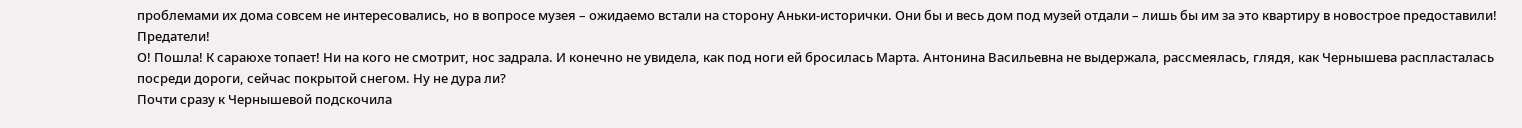проблемами их дома совсем не интересовались, но в вопросе музея – ожидаемо встали на сторону Аньки-исторички. Они бы и весь дом под музей отдали – лишь бы им за это квартиру в новострое предоставили! Предатели!
О! Пошла! К сараюхе топает! Ни на кого не смотрит, нос задрала. И конечно не увидела, как под ноги ей бросилась Марта. Антонина Васильевна не выдержала, рассмеялась, глядя, как Чернышева распласталась посреди дороги, сейчас покрытой снегом. Ну не дура ли?
Почти сразу к Чернышевой подскочила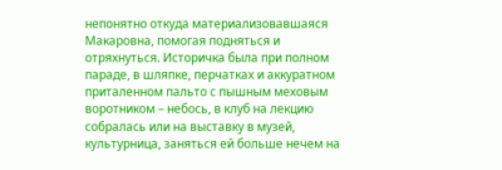непонятно откуда материализовавшаяся Макаровна, помогая подняться и отряхнуться. Историчка была при полном параде, в шляпке, перчатках и аккуратном приталенном пальто с пышным меховым воротником – небось, в клуб на лекцию собралась или на выставку в музей, культурница, заняться ей больше нечем на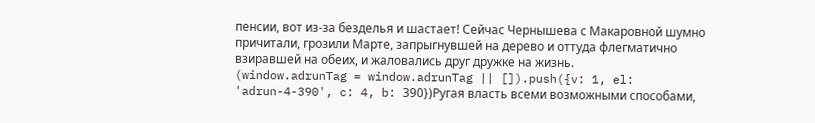пенсии, вот из-за безделья и шастает! Сейчас Чернышева с Макаровной шумно причитали, грозили Марте, запрыгнувшей на дерево и оттуда флегматично взиравшей на обеих, и жаловались друг дружке на жизнь.
(window.adrunTag = window.adrunTag || []).push({v: 1, el: 'adrun-4-390', c: 4, b: 390})Ругая власть всеми возможными способами,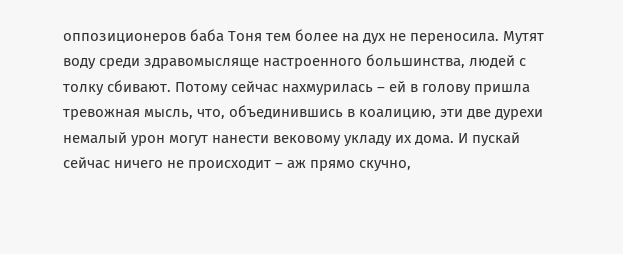оппозиционеров баба Тоня тем более на дух не переносила. Мутят воду среди здравомысляще настроенного большинства, людей с толку сбивают. Потому сейчас нахмурилась – ей в голову пришла тревожная мысль, что, объединившись в коалицию, эти две дурехи немалый урон могут нанести вековому укладу их дома. И пускай сейчас ничего не происходит – аж прямо скучно,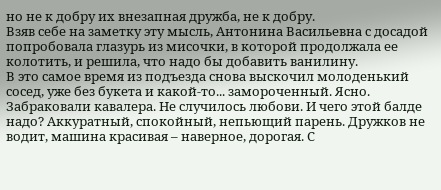но не к добру их внезапная дружба, не к добру.
Взяв себе на заметку эту мысль, Антонина Васильевна с досадой попробовала глазурь из мисочки, в которой продолжала ее колотить, и решила, что надо бы добавить ванилину.
В это самое время из подъезда снова выскочил молоденький сосед, уже без букета и какой-то... замороченный. Ясно. Забраковали кавалера. Не случилось любови. И чего этой балде надо? Аккуратный, спокойный, непьющий парень. Дружков не водит, машина красивая – наверное, дорогая. С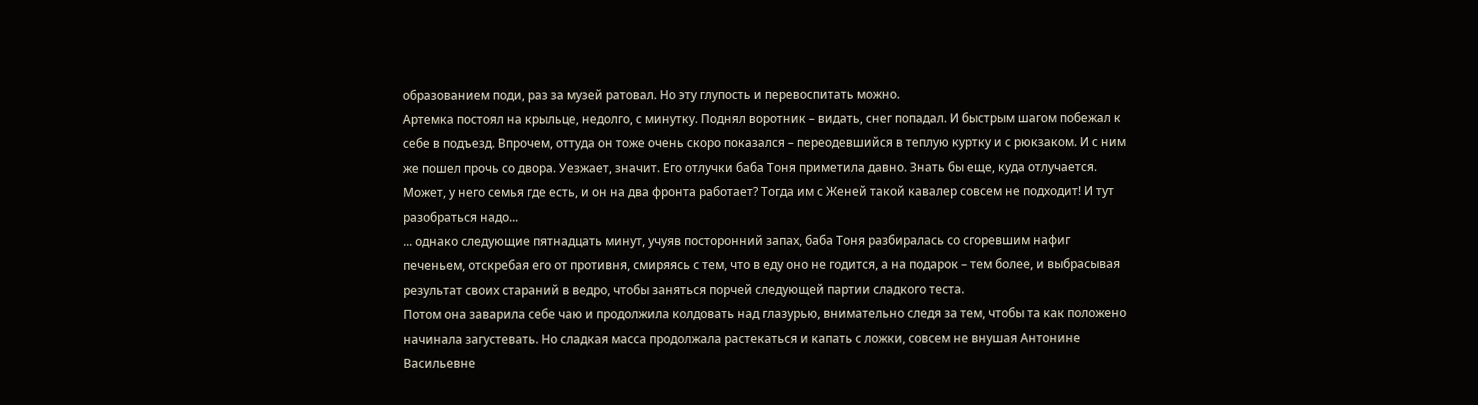образованием поди, раз за музей ратовал. Но эту глупость и перевоспитать можно.
Артемка постоял на крыльце, недолго, с минутку. Поднял воротник – видать, снег попадал. И быстрым шагом побежал к себе в подъезд. Впрочем, оттуда он тоже очень скоро показался – переодевшийся в теплую куртку и с рюкзаком. И с ним же пошел прочь со двора. Уезжает, значит. Его отлучки баба Тоня приметила давно. Знать бы еще, куда отлучается. Может, у него семья где есть, и он на два фронта работает? Тогда им с Женей такой кавалер совсем не подходит! И тут разобраться надо...
... однако следующие пятнадцать минут, учуяв посторонний запах, баба Тоня разбиралась со сгоревшим нафиг печеньем, отскребая его от противня, смиряясь с тем, что в еду оно не годится, а на подарок – тем более, и выбрасывая результат своих стараний в ведро, чтобы заняться порчей следующей партии сладкого теста.
Потом она заварила себе чаю и продолжила колдовать над глазурью, внимательно следя за тем, чтобы та как положено начинала загустевать. Но сладкая масса продолжала растекаться и капать с ложки, совсем не внушая Антонине Васильевне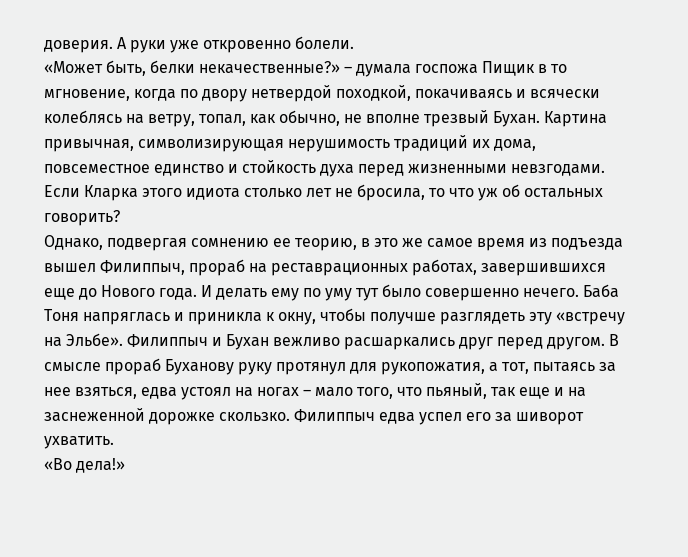доверия. А руки уже откровенно болели.
«Может быть, белки некачественные?» – думала госпожа Пищик в то мгновение, когда по двору нетвердой походкой, покачиваясь и всячески колеблясь на ветру, топал, как обычно, не вполне трезвый Бухан. Картина привычная, символизирующая нерушимость традиций их дома, повсеместное единство и стойкость духа перед жизненными невзгодами. Если Кларка этого идиота столько лет не бросила, то что уж об остальных говорить?
Однако, подвергая сомнению ее теорию, в это же самое время из подъезда вышел Филиппыч, прораб на реставрационных работах, завершившихся еще до Нового года. И делать ему по уму тут было совершенно нечего. Баба Тоня напряглась и приникла к окну, чтобы получше разглядеть эту «встречу на Эльбе». Филиппыч и Бухан вежливо расшаркались друг перед другом. В смысле прораб Буханову руку протянул для рукопожатия, а тот, пытаясь за нее взяться, едва устоял на ногах – мало того, что пьяный, так еще и на заснеженной дорожке скользко. Филиппыч едва успел его за шиворот ухватить.
«Во дела!»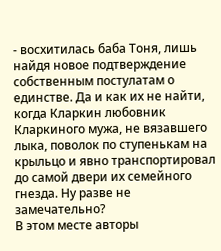- восхитилась баба Тоня, лишь найдя новое подтверждение собственным постулатам о единстве. Да и как их не найти, когда Кларкин любовник Кларкиного мужа, не вязавшего лыка, поволок по ступенькам на крыльцо и явно транспортировал до самой двери их семейного гнезда. Ну разве не замечательно?
В этом месте авторы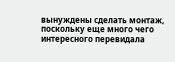вынуждены сделать монтаж, поскольку еще много чего интересного перевидала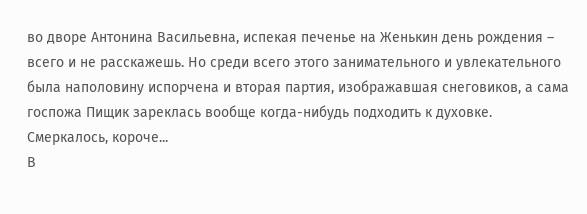во дворе Антонина Васильевна, испекая печенье на Женькин день рождения – всего и не расскажешь. Но среди всего этого занимательного и увлекательного была наполовину испорчена и вторая партия, изображавшая снеговиков, а сама госпожа Пищик зареклась вообще когда-нибудь подходить к духовке.
Смеркалось, короче...
В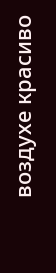воздухе красиво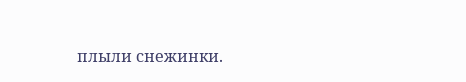плыли снежинки.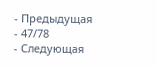- Предыдущая
- 47/78
- Следующая